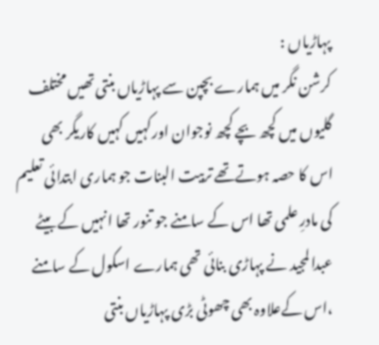پہاڑیاں :
کرشن نگر میں ہمارے بچپن سے پہاڑیاں بنتی تھیں مختلف گلیوں میں کچھ بچے کچھ نوجوان اورکہیں کہیں کاریگر بھی اس کا حصہ ہوتےتھے تربیت البنات جو ہماری ابتدائی تعلیم کی مادرِ علمی تھا اس کے سامنے جو تنور تھا انہیں کے بیٹے عبدالمجید نے پہاڑی بنائی تھی ہمارے اسکول کے سامنے ،اس کےعلاوہ بھی چھوٹی بڑی پہاڑیاں بنتی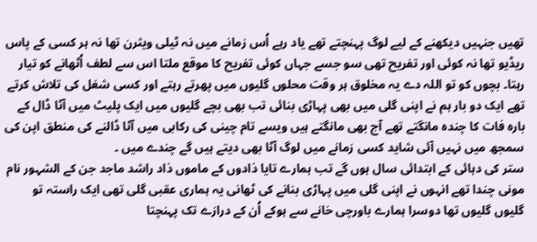تھیں جنہیں دیکھنے کے لیے لوگ پہنچتے تھے یاد رہے اُس زمانے میں نہ ٹیلی ویثرن تھا نہ ہر کسی کے پاس ریڈیو تھا نہ کوئی اور تفریح تھی سو جسے جہاں کوئی تفریح کا موقع ملتا اس سے لطف اُٹھانے کو تیار رہتا۔ بچوں کو تو اللہ دے یہ مخلوق ہر وقت محلوں گلیوں میں پھرتے رہتے اور کسی شغل کی تلاش کرتے تھے ایک دو بار ہم نے اپنی گلی میں بھی پہاڑی بنائی تب بھی بچے گلیوں میں ایک پلیٹ میں آٹا ڈال کے بارہ فات کا چندہ مانگتے تھے آج بھی مانگتے ہیں ویسے تام چینی کی رکابی میں آٹا ڈالنے کی منطق اپن کی سمجھ میں نہیں آئی شاید کسی زمانے میں لوگ آٹا بھی دیتے ہیں گے چندے میں ۔
ستر کی دہائی کے ابتدائی سال ہوں گے تب ہمارے تایا ذادوں کے ماموں ذاد راشد ماجد جن کے الشہور نام مونی چندا تھے انہوں نے اپنی گلی میں پہاڑی بنانے کی ٹھانی یہ ہماری عقبی گلی تھی ایک راستہ تو گلیوں گلیوں تھا دوسرا ہمارے باورچی خانے سے ہوکے اُن کے درازے تک پہنچتا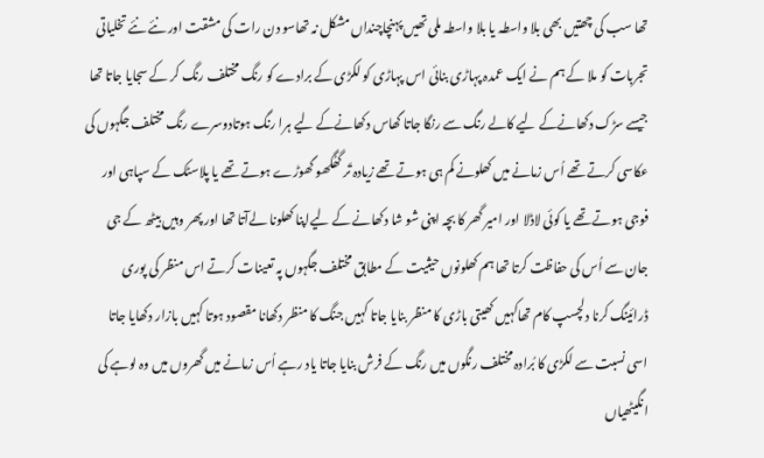تھا سب کی چھتیں بھی بلا واسطہ یا بلا واسطہ ملی تھیں پہنچاچنداں مشکل نہ تھاسو دن رات کی مشقت اور نئے نئے تخلیاتی تجربات کو ملا کے ہم نے ایک عمدہ پہاڑی بنائی اس پہاڑی کو لکڑی کے برادے کو رنگ مختلف رنگ کر کے سجایا جاتا تھا جیسے سڑک دکھانےکے لیے کالے رنگ سے رنگا جاتا گھاس دکھانےکے لیے ہرا رنگ ہوتادوسرے رنگ مختلف جگہوں کی عکاسی کرتے تھے اُس زمانے میں کھلونے کم ہی ہوتے تھے زیادہ تَر گھُگھو گھوڑے ہوتے تھے یا پلاسٹک کے سپاہی اور فوجی ہوتے تھے یا کوئی لاڈلا اور امیر گھر کا بچہ اپنی شو شا دکھانے کے لیےاپنا کھلونا لےآتا تھا اور پھر وہیں بیٹھ کے جی جان سے اُس کی حفاظت کرتا تھا ہم کھلونوں حیثیت کے مطابق مختلف جگہوں پہ تعینات کرتے اس منظر کی پوری ڈرائینگ کرنا دلچسپ کام تھاکہیں کھیتی باڑی کا منظر بنایا جاتا کہیں جنگ کا منظر دکھانا مقصود ہوتا کہیں بازار دکھایا جاتا اسی نسبت سے لکڑی کا بُرادہ مختلف رنگوں میں رنگ کے فرش بنایا جاتا یاد رہے اُس زمانے میں گھروں میں وہ لوہے کی انگیٹھیاں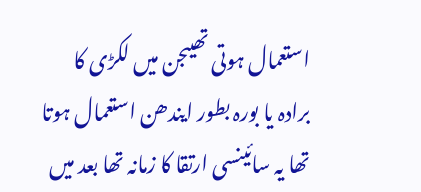استعمال ہوتی تھیںجن میں لکڑی کا برادہ یا بورہ بطور ایندھن استعمال ہوتا تھا یہ سائینسی ارتقا کا زمانہ تھا بعد میں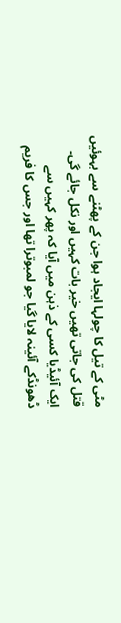مٹی کے تیل کا چولہا ایجاد ہوا جن کے پھٹنے سے بہوئیں قتل کی جاتی تھیں خیر بات کہیں اور نکل جائے گی۔
ایک آئیڈیا کسی کے ذہن میں آیا کہ پھر کہیں سے ڈھونڈکے آئینہ لایا گیا جو لمبوترا تھا اور جس کا فریم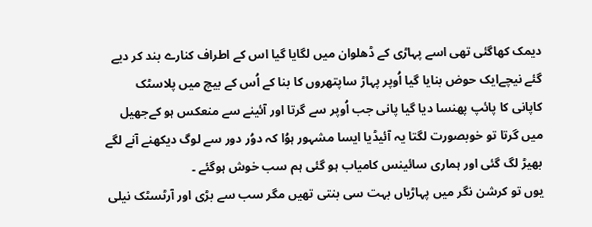دیمک کھاگئی تھی اسے پہاڑی کے ڈھلوان میں لگایا گیا اس کے اطراف کنارے بند کر دیے گئے نیچےایک حوض بنایا گیا اُوپر پہاڑ ساپتھروں کا بنا کے اُس کے بیچ میں پلاسٹک کاپانی کا پائپ پھنسا دیا گیا پانی جب اُوپر سے گرتا اور آئینے سے منعکس ہو کےجھیل میں گرتا تو خوبصورت لگتا یہ آئیڈیا ایسا مشہور ہوُا کہ دوُر دور سے لوگ دیکھنے آنے لگے بھیڑ لگ گئی اور ہماری سائینس کامیاب ہو گئی ہم سب خوش ہوگئے ۔
یوں تو کرشن نگر میں پہاڑیاں بہت سی بنتی تھیں مگر سب سے بڑی اور آرٹسٹک نیلی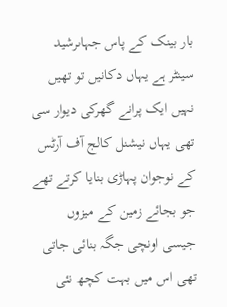بار بینک کے پاس جہاںرشید سینٹر ہے یہاں دکانیں تو تھیں نہیں ایک پرانے گھرکی دیوار سی تھی یہاں نیشنل کالج آف آرٹس کے نوجوان پہاڑی بنایا کرتے تھے جو بجائے زمین کے میزوں جیسی اونچی جگہ بنائی جاتی تھی اس میں بہت کچھ نئی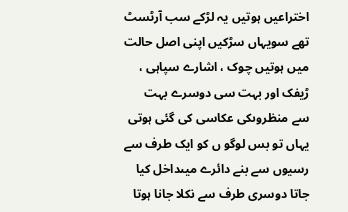اختراعیں ہوتیں یہ لڑکے سب آرٹسٹ تھے سویہاں سڑکیں اپنی اصل حالت میں ہوتیں چوک ، اشارے سپاہی ، ڑیفک اور بہت سی دوسرے بہت سے منظروںکی عکاسی کی گئی ہوتی یہاں تو بس لوگو ں کو ایک طرف سے رسیوں سے بنے دائرے میںداخل کیا جاتا دوسری طرف سے نکلا جانا ہوتا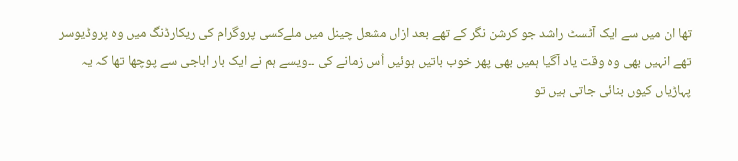تھا ان میں سے ایک آٹسٹ راشد جو کرشن نگر کے تھے بعد ازاں مشعل چینل میں ملےکسی پروگرام کی ریکارڈنگ میں وہ پروڈیوسر تھے انہیں بھی وہ وقت یاد آگیا ہمیں بھی پھر خوب باتیں ہوئیں اُس زمانے کی ۔۔ویسے ہم نے ایک بار اباجی سے پوچھا تھا کہ یہ پہاڑیاں کیوں بنائی جاتی ہیں تو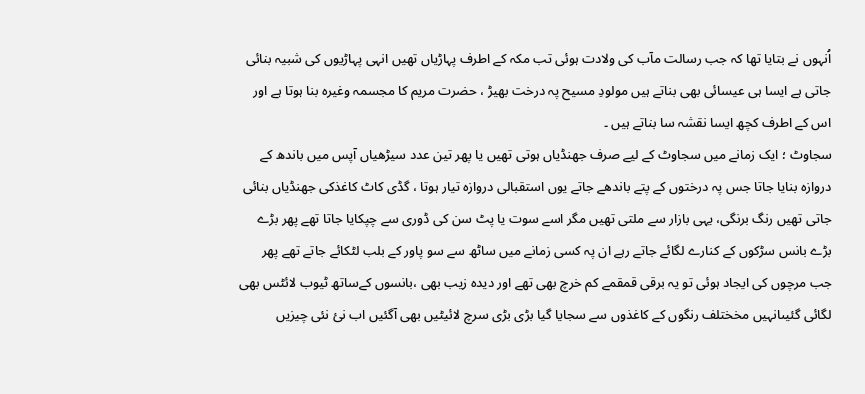اُنہوں نے بتایا تھا کہ جب رسالت مآب کی ولادت ہوئی تب مکہ کے اطرف پہاڑیاں تھیں انہی پہاڑیوں کی شبیہ بنائی جاتی ہے ایسا ہی عیسائی بھی بناتے ہیں مولودِ مسیح پہ درخت بھیڑ ، حضرت مریم کا مجسمہ وغیرہ بنا ہوتا ہے اور اس کے اطرف کچھ ایسا نقشہ سا بناتے ہیں ۔
سجاوٹ ؛ ایک زمانے میں سجاوٹ کے لیے صرف جھنڈیاں ہوتی تھیں یا پھر تین عدد سیڑھیاں آپس میں باندھ کے دروازہ بنایا جاتا جس پہ درختوں کے پتے باندھے جاتے یوں استقبالی دروازہ تیار ہوتا ، گڈی کاٹ کاغذکی جھنڈیاں بنائی جاتی تھیں رنگ برنگی، یہی بازار سے ملتی تھیں مگر اسے سوت یا پٹ سن کی ڈوری سے چپکایا جاتا تھے پھر بڑے بڑے بانس سڑکوں کے کنارے لگائے جاتے رہے ان پہ کسی زمانے میں ساٹھ سے سو پاور کے بلب لٹکائے جاتے تھے پھر جب مرچوں کی ایجاد ہوئی تو یہ برقی قمقمے کم خرچ بھی تھے اور دیدہ زیب بھی ،بانسوں کےساتھ ٹیوب لائٹس بھی لگائی گئیںانہیں مخختلف رنگوں کے کاغذوں سے سجایا گیا بڑی بڑی سرچ لائیٹیں بھی آگئیں اب نئ نئی چیزیں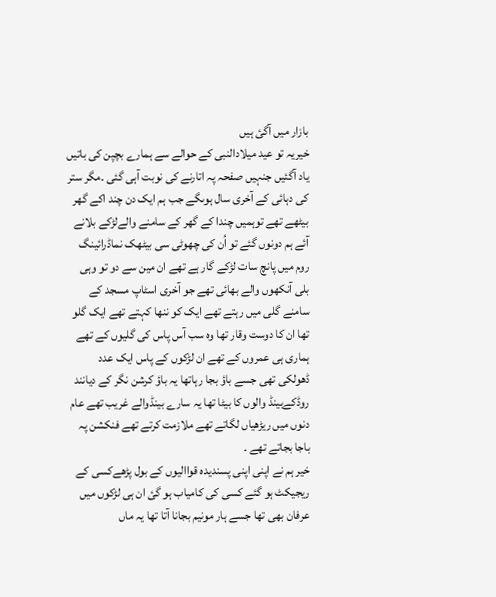بازار میں آگئ ہیں
خیریہ تو عید میلادالنبی کے حوالے سے ہمارے بچپن کی باتیں یاد آگئیں جنہیں صفحہ پہ اتارنے کی نوبت آہی گئی ۔مگر ستر کی دہائی کے آخری سال ہوںگے جب ہم ایک دن چند اکے گھر بیٹھے تھے توہمیں چندا کے گھر کے سامنے والےلڑکے بلانے آئے ہم دونوں گئے تو اُن کی چھوٹی سی بیٹھک نماڈرائینگ روم میں پانچ سات لڑکے گار ہے تھے ان مین سے دو تو وہی بلی آنکھوں والے بھائی تھے جو آخری اسٹاپ مسجد کے سامنے گلی میں رہتے تھے ایک کو ننھا کہتے تھے ایک گلو تھا ان کا دوست وقار تھا وہ سب آس پاس کی گلیوں کے تھے ہماری ہی عمروں کے تھے ان لڑکوں کے پاس ایک عدد ڈھولکی تھی جسے باؤ بجا رہاتھا یہ باؤ کرشن نگر کے دیانند روڈکےبینڈ والوں کا بیٹا تھا یہ سارے بینڈوالے غریب تھے عام دنوں میں ریڑھیاں لگاتے تھے ملازمت کرتے تھے فنکشن پہ باجا بجاتے تھے ۔
خیر ہم نے اپنی اپنی پسندیدہ قواالیوں کے بول پڑھےکسی کے ریجیکٹ ہو گئے کسی کی کامیاب ہو گئ ان ہی لڑکوں میں عرفان بھی تھا جسے ہار مونیم بجانا آتا تھا یہ ماں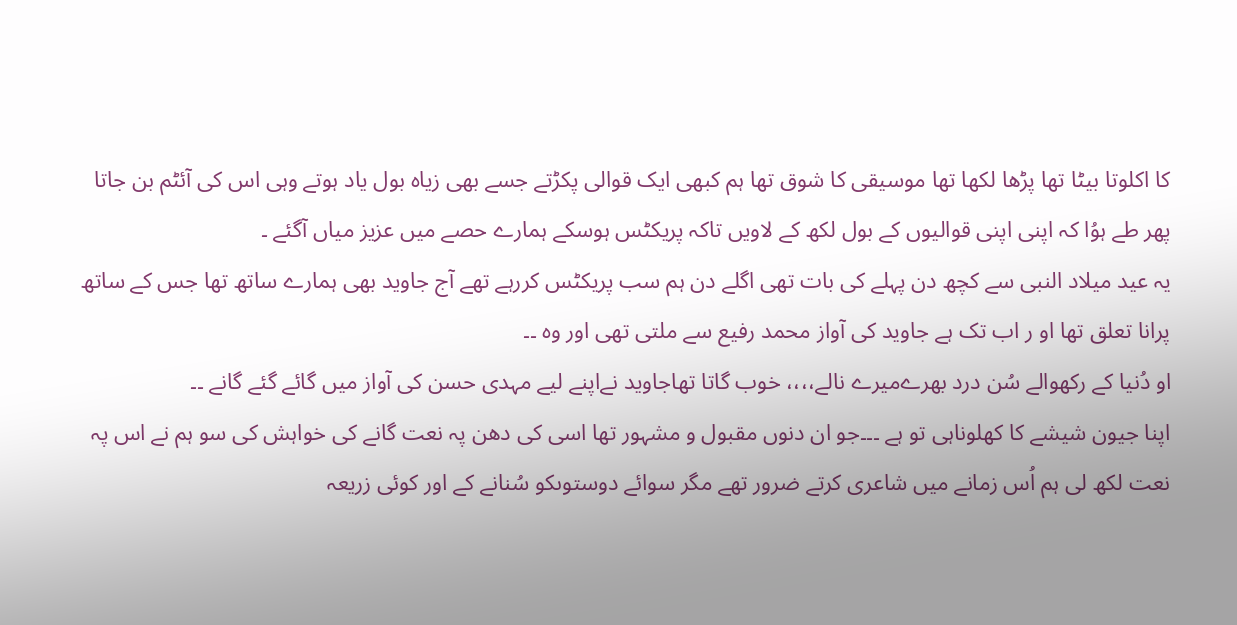کا اکلوتا بیٹا تھا پڑھا لکھا تھا موسیقی کا شوق تھا ہم کبھی ایک قوالی پکڑتے جسے بھی زیاہ بول یاد ہوتے وہی اس کی آئٹم بن جاتا پھر طے ہوُا کہ اپنی اپنی قوالیوں کے بول لکھ کے لاویں تاکہ پریکٹس ہوسکے ہمارے حصے میں عزیز میاں آگئے ۔
یہ عید میلاد النبی سے کچھ دن پہلے کی بات تھی اگلے دن ہم سب پریکٹس کررہے تھے آج جاوید بھی ہمارے ساتھ تھا جس کے ساتھ پرانا تعلق تھا او ر اب تک ہے جاوید کی آواز محمد رفیع سے ملتی تھی اور وہ ۔۔
او دُنیا کے رکھوالے سُن درد بھرےمیرے نالے،،،، خوب گاتا تھاجاوید نےاپنے لیے مہدی حسن کی آواز میں گائے گئے گانے ۔۔
اپنا جیون شیشے کا کھلوناہی تو ہے ۔۔۔جو ان دنوں مقبول و مشہور تھا اسی کی دھن پہ نعت گانے کی خواہش کی سو ہم نے اس پہ نعت لکھ لی ہم اُس زمانے میں شاعری کرتے ضرور تھے مگر سوائے دوستوںکو سُنانے کے اور کوئی زریعہ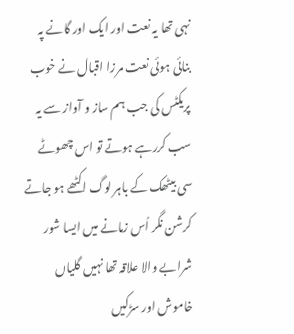نہی تھا یہ نعت اور ایک اور گانے پہ بنائی ہوئی نعت مرزا اقبال نے خوب پریکٹس کی جب ہم ساز و آواز سے یہ سب کررہے ہوتے تو اس چھوٹے سی بیٹھک کے باہر لوگ اکٹھے ہو جاتے کرشن نگر اُس زمانے میں ایسا شور شرابے والا علاقہ تھا نہیں گلیاں خاموش اور سڑکیں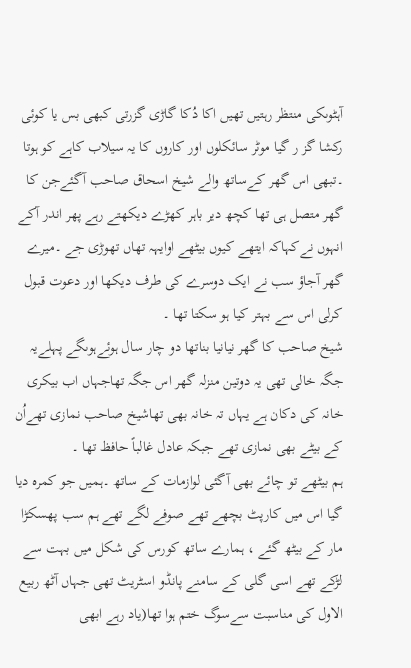آہٹوںکی منتظر رہتیں تھیں اکا دُکا گاڑی گزرتی کبھی بس یا کوئی رکشا گز ر گیا موٹر سائکلوں اور کاروں کا یہ سیلاب کاہے کو ہوتا ۔تبھی اس گھر کےساتھ والے شیخ اسحاق صاحب آگئےجن کا گھر متصل ہی تھا کچھ دیر باہر کھڑے دیکھتے رہے پھر اندر آکے انہوں نےکہاکہ ایتھے کیوں بیٹھے اوایہہ تھاں تھوڑی جے ۔میرے گھر آجاؤ سب نے ایک دوسرے کی طرف دیکھا اور دعوت قبول کرلی اس سے بہتر کیا ہو سکتا تھا ۔
شیخ صاحب کا گھر نیانیا بناتھا دو چار سال ہوئےہوںگے پہلےیہ جگہ خالی تھی یہ دوتین منزلہ گھر اس جگہ تھاجہاں اب بیکری خانہ کی دکان ہے یہاں تہ خانہ بھی تھاشیخ صاحب نمازی تھےاُن کے بیٹے بھی نمازی تھے جبکہ عادل غالباً حافظ تھا ۔
ہم بیٹھے تو چائے بھی آگئی لوازمات کے ساتھ ۔ہمیں جو کمرہ دیا گیا اس میں کارپٹ بچھے تھے صوفے لگے تھے ہم سب پھسکڑا مار کے بیٹھ گئے ، ہمارے ساتھ کورس کی شکل میں بہت سے لڑکے تھے اسی گلی کے سامنے پانڈو اسٹریٹ تھی جہاں آٹھ ربیع الاول کی مناسبت سےسوگ ختم ہوا تھا(یاد رہے ابھی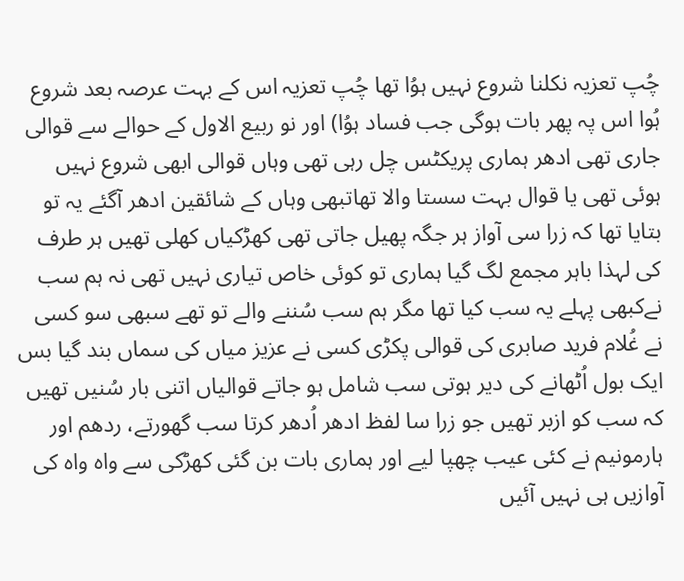چُپ تعزیہ نکلنا شروع نہیں ہوُا تھا چُپ تعزیہ اس کے بہت عرصہ بعد شروع ہُوا اس پہ پھر بات ہوگی جب فساد ہوُا) اور نو ربیع الاول کے حوالے سے قوالی جاری تھی ادھر ہماری پریکٹس چل رہی تھی وہاں قوالی ابھی شروع نہیں ہوئی تھی یا قوال بہت سستا والا تھاتبھی وہاں کے شائقین ادھر آگئے یہ تو بتایا تھا کہ زرا سی آواز ہر جگہ پھیل جاتی تھی کھڑکیاں کھلی تھیں ہر طرف کی لہذا باہر مجمع لگ گیا ہماری تو کوئی خاص تیاری نہیں تھی نہ ہم سب نےکبھی پہلے یہ سب کیا تھا مگر ہم سب سُننے والے تو تھے سبھی سو کسی نے غُلام فرید صابری کی قوالی پکڑی کسی نے عزیز میاں کی سماں بند گیا بس ایک بول اُٹھانے کی دیر ہوتی سب شامل ہو جاتے قوالیاں اتنی بار سُنیں تھیں کہ سب کو ازبر تھیں جو زرا سا لفظ ادھر اُدھر کرتا سب گھورتے، ردھم اور ہارمونیم نے کئی عیب چھپا لیے اور ہماری بات بن گئی کھڑکی سے واہ واہ کی آوازیں ہی نہیں آئیں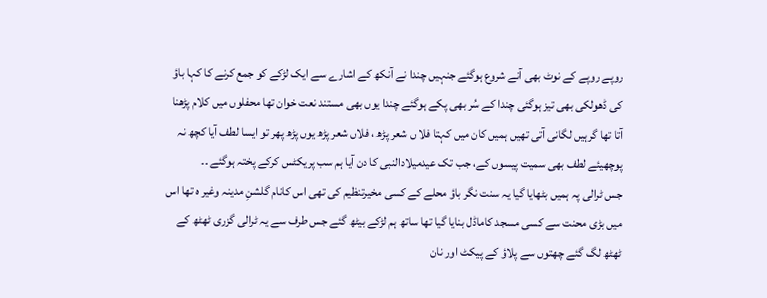روپے روپے کے نوٹ بھی آنے شروع ہوگئے جنہیں چندا نے آنکھ کے اشارے سے ایک لڑکے کو جمع کرنے کا کہا باؤ کی ڈھولکی بھی تیز ہوگئی چندا کے سُر بھی پکے ہوگئے چندا یوں بھی مستند نعت خوان تھا محفلوں میں کلام پڑھنا آتا تھا گرہیں لگانی آتی تھیں ہمیں کان میں کہتا فلا ں شعر پڑھ ، فلاں شعر پڑھ یوں پڑھ پھر تو ایسا لطف آیا کچھ نہ پوچھیئے لطف بھی سمیت پیسوں کے، جب تک عیدمیلادالنبی کا دن آیا ہم سب پریکٹس کرکے پختہ ہوگئے ۔۔
جس ٹرالی پہ ہمیں بٹھایا گیا یہ سنت نگر باؤ محلے کے کسی مخیرتنظیم کی تھی اس کانام گلشنِ مدینہ وغیر ہ تھا اس میں بڑی محنت سے کسی مسجد کاماڈل بنایا گیا تھا ساتھ ہم لڑکے بیٹھ گئے جس طرف سے یہ ٹرالی گزری ٹھٹھ کے ٹھٹھ لگ گئے چھتوں سے پلاؤ کے پیکٹ اور نان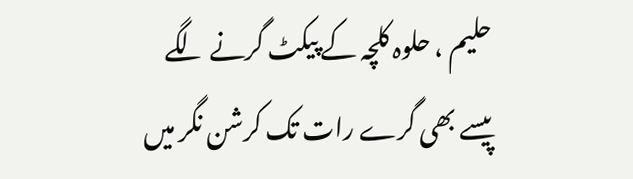حلیم ، حلوہ کلچہ کے پیکٹ گرنے لگے پیسے بھی گرے رات تک کرشن نگر میں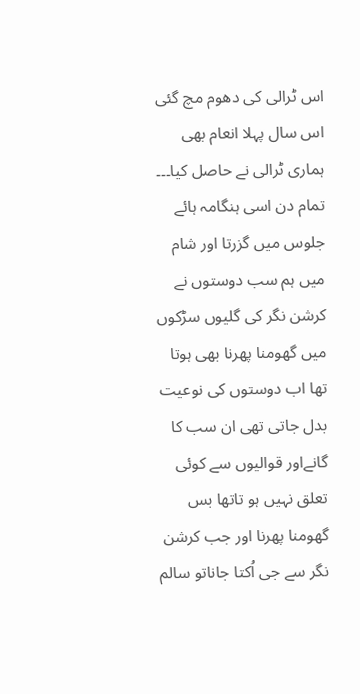اس ٹرالی کی دھوم مچ گئی اس سال پہلا انعام بھی ہماری ٹرالی نے حاصل کیا۔۔۔
تمام دن اسی ہنگامہ ہائے جلوس میں گزرتا اور شام میں ہم سب دوستوں نے کرشن نگر کی گلیوں سڑکوں میں گھومنا پھرنا بھی ہوتا تھا اب دوستوں کی نوعیت بدل جاتی تھی ان سب کا گانےاور قوالیوں سے کوئی تعلق نہیں ہو تاتھا بس گھومنا پھرنا اور جب کرشن نگر سے جی اُکتا جاناتو سالم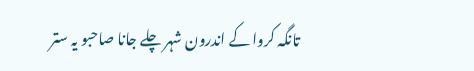تانگہ کروا کے اندرون شہر چلے جانا صاحبو یہ ستر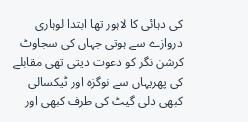کی دہائی کا لاہور تھا ابتدا لوہاری دروازے سے ہوتی جہاں کی سجاوٹ کرشن نگر کو دعوت دیتی تھی مقابلے کی پھریہاں سے نوگزہ اور ٹیکسالی کبھی دلی گیٹ کی طرف کبھی اور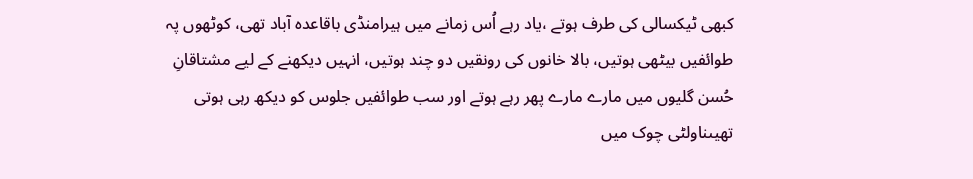کبھی ٹیکسالی کی طرف ہوتے ،یاد رہے اُس زمانے میں ہیرامنڈی باقاعدہ آباد تھی، کوٹھوں پہ طوائفیں بیٹھی ہوتیں، بالا خانوں کی رونقیں دو چند ہوتیں، انہیں دیکھنے کے لیے مشتاقانِ حُسن گلیوں میں مارے مارے پھر رہے ہوتے اور سب طوائفیں جلوس کو دیکھ رہی ہوتی تھیںناولٹی چوک میں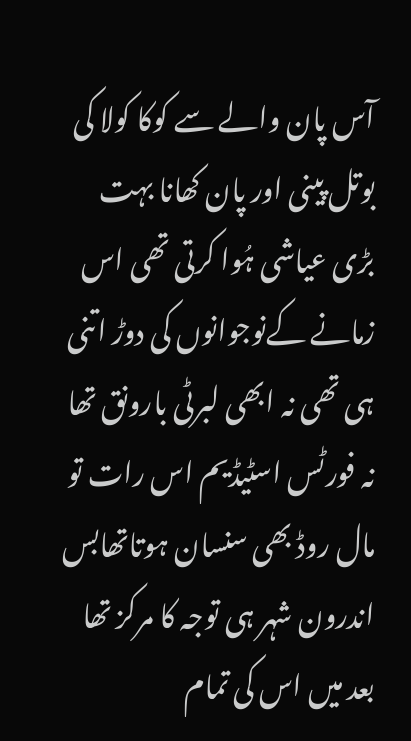آس پان والے سے کوکا کولا کی بوتل پینی اور پان کھانا بہت بڑی عیاشی ہُوا کرتی تھی اس زمانے کےنوجوانوں کی دوڑ اتنی ہی تھی نہ ابھی لبرٹی بارونق تھا نہ فورٹس اسٹیڈیم اس رات تو مال روڈ بھی سنسان ہوتاتھابس اندرون شہر ہی توجہ کا مرکز تھا بعد میں اس کی تمام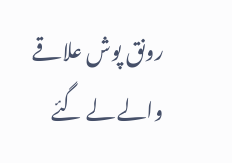رونق پوش علاقے والے لے گئے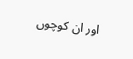اور ان کوچوں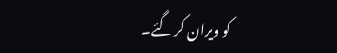کو ویران کر گئے۔